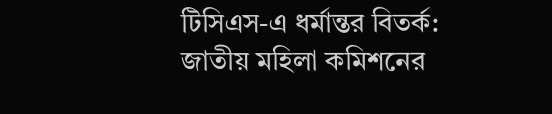টিসিএস-এ ধর্মান্তর বিতর্ক: জাতীয় মহিলা কমিশনের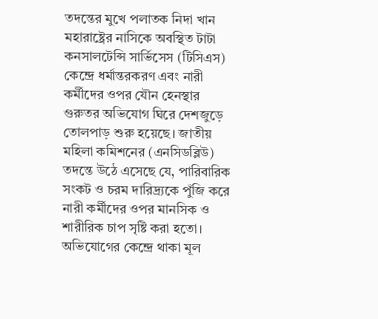তদন্তের মুখে পলাতক নিদা খান
মহারাষ্ট্রের নাসিকে অবস্থিত টাটা কনসালটেন্সি সার্ভিসেস (টিসিএস) কেন্দ্রে ধর্মান্তরকরণ এবং নারী কর্মীদের ওপর যৌন হেনস্থার গুরুতর অভিযোগ ঘিরে দেশজুড়ে তোলপাড় শুরু হয়েছে। জাতীয় মহিলা কমিশনের (এনসিডব্লিউ) তদন্তে উঠে এসেছে যে, পারিবারিক সংকট ও চরম দারিদ্র্যকে পুঁজি করে নারী কর্মীদের ওপর মানসিক ও শারীরিক চাপ সৃষ্টি করা হতো। অভিযোগের কেন্দ্রে থাকা মূল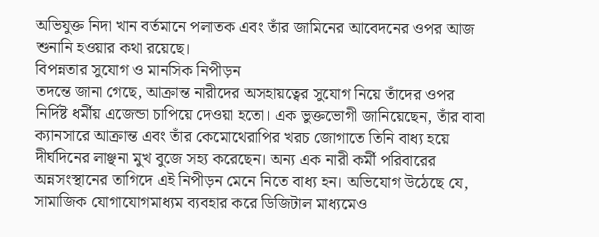অভিযুক্ত নিদা খান বর্তমানে পলাতক এবং তাঁর জামিনের আবেদনের ওপর আজ শুনানি হওয়ার কথা রয়েছে।
বিপন্নতার সুযোগ ও মানসিক নিপীড়ন
তদন্তে জানা গেছে, আক্রান্ত নারীদের অসহায়ত্বের সুযোগ নিয়ে তাঁদের ওপর নির্দিষ্ট ধর্মীয় এজেন্ডা চাপিয়ে দেওয়া হতো। এক ভুক্তভোগী জানিয়েছেন, তাঁর বাবা ক্যানসারে আক্রান্ত এবং তাঁর কেমোথেরাপির খরচ জোগাতে তিনি বাধ্য হয়ে দীর্ঘদিনের লাঞ্ছনা মুখ বুজে সহ্য করেছেন। অন্য এক নারী কর্মী পরিবারের অন্নসংস্থানের তাগিদে এই নিপীড়ন মেনে নিতে বাধ্য হন। অভিযোগ উঠেছে যে, সামাজিক যোগাযোগমাধ্যম ব্যবহার করে ডিজিটাল মাধ্যমেও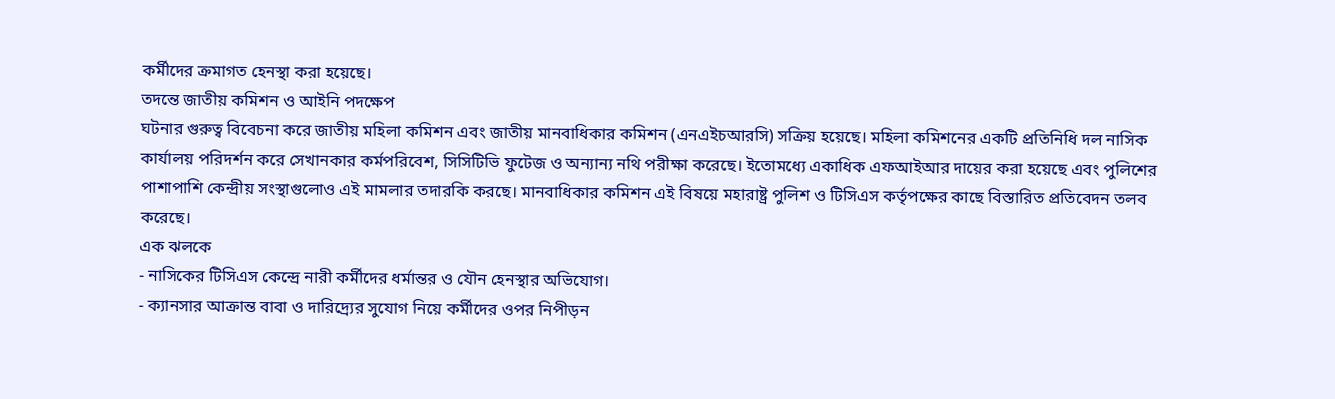কর্মীদের ক্রমাগত হেনস্থা করা হয়েছে।
তদন্তে জাতীয় কমিশন ও আইনি পদক্ষেপ
ঘটনার গুরুত্ব বিবেচনা করে জাতীয় মহিলা কমিশন এবং জাতীয় মানবাধিকার কমিশন (এনএইচআরসি) সক্রিয় হয়েছে। মহিলা কমিশনের একটি প্রতিনিধি দল নাসিক কার্যালয় পরিদর্শন করে সেখানকার কর্মপরিবেশ, সিসিটিভি ফুটেজ ও অন্যান্য নথি পরীক্ষা করেছে। ইতোমধ্যে একাধিক এফআইআর দায়ের করা হয়েছে এবং পুলিশের পাশাপাশি কেন্দ্রীয় সংস্থাগুলোও এই মামলার তদারকি করছে। মানবাধিকার কমিশন এই বিষয়ে মহারাষ্ট্র পুলিশ ও টিসিএস কর্তৃপক্ষের কাছে বিস্তারিত প্রতিবেদন তলব করেছে।
এক ঝলকে
- নাসিকের টিসিএস কেন্দ্রে নারী কর্মীদের ধর্মান্তর ও যৌন হেনস্থার অভিযোগ।
- ক্যানসার আক্রান্ত বাবা ও দারিদ্র্যের সুযোগ নিয়ে কর্মীদের ওপর নিপীড়ন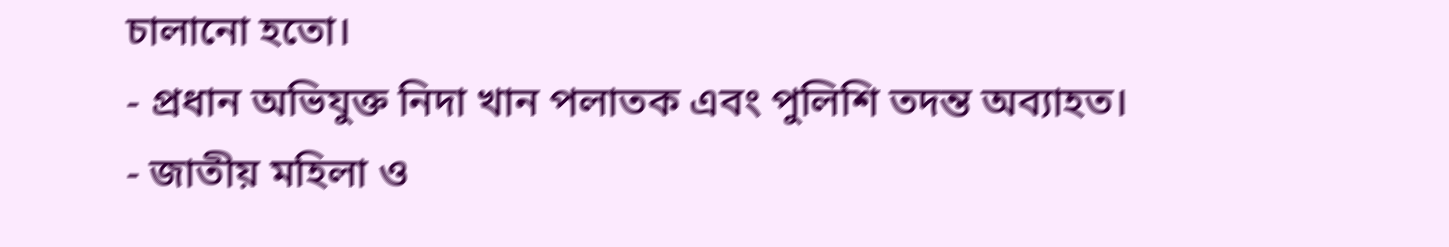চালানো হতো।
- প্রধান অভিযুক্ত নিদা খান পলাতক এবং পুলিশি তদন্ত অব্যাহত।
- জাতীয় মহিলা ও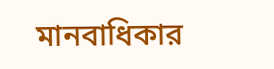মানবাধিকার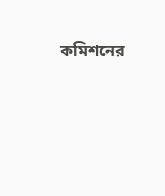কমিশনের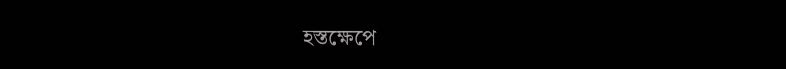হস্তক্ষেপে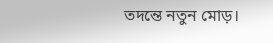তদন্তে নতুন মোড়।